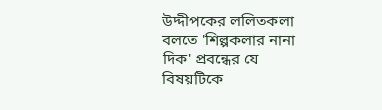উদ্দীপকের ললিতকলা বলতে 'শিল্পকলার নানা দিক' প্রবন্ধের যে বিষয়টিকে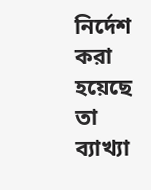নির্দেশ করা হয়েছে তা ব্যাখ্যা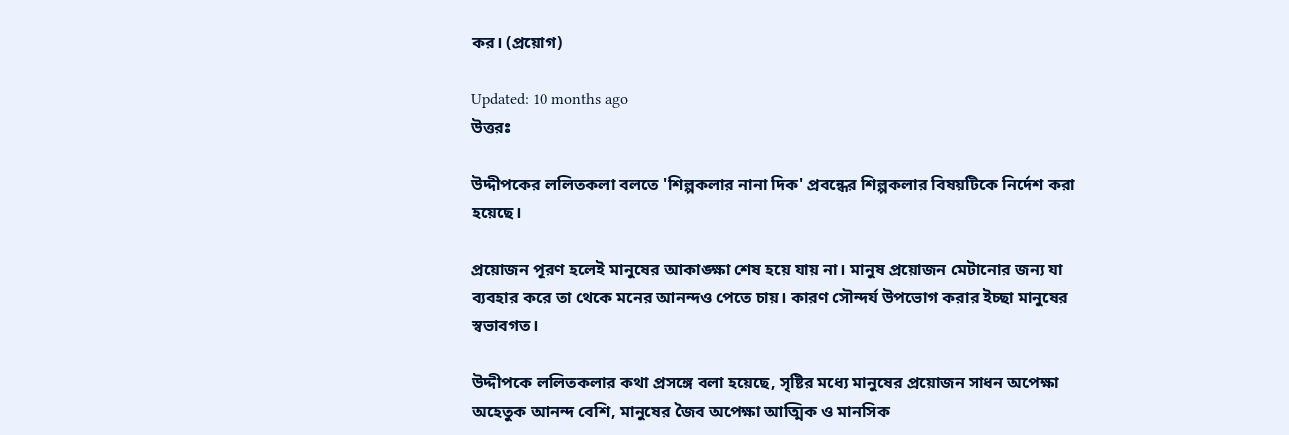কর। (প্রয়োগ)

Updated: 10 months ago
উত্তরঃ

উদ্দীপকের ললিতকলা বলতে 'শিল্পকলার নানা দিক' প্রবন্ধের শিল্পকলার বিষয়টিকে নির্দেশ করা হয়েছে।

প্রয়োজন পূরণ হলেই মানুষের আকাঙ্ক্ষা শেষ হয়ে যায় না। মানুষ প্রয়োজন মেটানোর জন্য যা ব্যবহার করে তা থেকে মনের আনন্দও পেতে চায়। কারণ সৌন্দর্য উপভোগ করার ইচ্ছা মানুষের স্বভাবগত।

উদ্দীপকে ললিতকলার কথা প্রসঙ্গে বলা হয়েছে, সৃষ্টির মধ্যে মানুষের প্রয়োজন সাধন অপেক্ষা অহেতুক আনন্দ বেশি, মানুষের জৈব অপেক্ষা আত্মিক ও মানসিক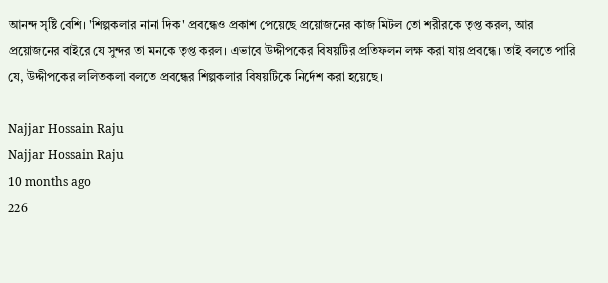আনন্দ সৃষ্টি বেশি। 'শিল্পকলার নানা দিক' প্রবন্ধেও প্রকাশ পেয়েছে প্রয়োজনের কাজ মিটল তো শরীরকে তৃপ্ত করল, আর প্রয়োজনের বাইরে যে সুন্দর তা মনকে তৃপ্ত করল। এভাবে উদ্দীপকের বিষয়টির প্রতিফলন লক্ষ করা যায় প্রবন্ধে। তাই বলতে পারি যে, উদ্দীপকের ললিতকলা বলতে প্রবন্ধের শিল্পকলার বিষয়টিকে নির্দেশ করা হয়েছে।

Najjar Hossain Raju
Najjar Hossain Raju
10 months ago
226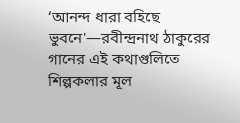‘আনন্দ ধারা বহিছে ভুবনে'—রবীন্দ্রনাথ ঠাকুরের গানের এই কথাগুলিতে শিল্পকলার মূল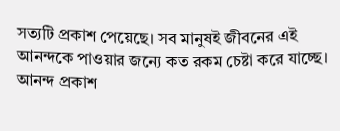সত্যটি প্রকাশ পেয়েছে। সব মানুষই জীবনের এই আনন্দকে পাওয়ার জন্যে কত রকম চেষ্টা করে যাচ্ছে। আনন্দ প্ৰকাশ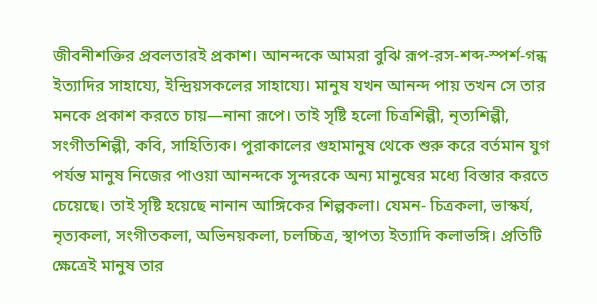জীবনীশক্তির প্রবলতারই প্রকাশ। আনন্দকে আমরা বুঝি রূপ-রস-শব্দ-স্পর্শ-গন্ধ ইত্যাদির সাহায্যে, ইন্দ্রিয়সকলের সাহায্যে। মানুষ যখন আনন্দ পায় তখন সে তার মনকে প্রকাশ করতে চায়—নানা রূপে। তাই সৃষ্টি হলো চিত্রশিল্পী, নৃত্যশিল্পী, সংগীতশিল্পী, কবি, সাহিত্যিক। পুরাকালের গুহামানুষ থেকে শুরু করে বর্তমান যুগ পর্যন্ত মানুষ নিজের পাওয়া আনন্দকে সুন্দরকে অন্য মানুষের মধ্যে বিস্তার করতে চেয়েছে। তাই সৃষ্টি হয়েছে নানান আঙ্গিকের শিল্পকলা। যেমন- চিত্রকলা, ভাস্কর্য, নৃত্যকলা, সংগীতকলা, অভিনয়কলা, চলচ্চিত্র, স্থাপত্য ইত্যাদি কলাভঙ্গি। প্রতিটি ক্ষেত্রেই মানুষ তার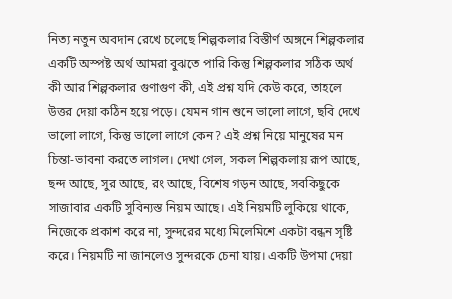নিত্য নতুন অবদান রেখে চলেছে শিল্পকলার বিস্তীর্ণ অঙ্গনে শিল্পকলার একটি অস্পষ্ট অর্থ আমরা বুঝতে পারি কিন্তু শিল্পকলার সঠিক অর্থ কী আর শিল্পকলার গুণাগুণ কী, এই প্রশ্ন যদি কেউ করে, তাহলে উত্তর দেয়া কঠিন হয়ে পড়ে। যেমন গান শুনে ভালো লাগে, ছবি দেখে ভালো লাগে, কিন্তু ভালো লাগে কেন? এই প্রশ্ন নিয়ে মানুষের মন চিন্তা-ভাবনা করতে লাগল। দেখা গেল, সকল শিল্পকলায় রূপ আছে, ছন্দ আছে, সুর আছে, রং আছে, বিশেষ গড়ন আছে, সবকিছুকে সাজাবার একটি সুবিন্যস্ত নিয়ম আছে। এই নিয়মটি লুকিয়ে থাকে, নিজেকে প্রকাশ করে না, সুন্দরের মধ্যে মিলেমিশে একটা বন্ধন সৃষ্টি করে। নিয়মটি না জানলেও সুন্দরকে চেনা যায়। একটি উপমা দেয়া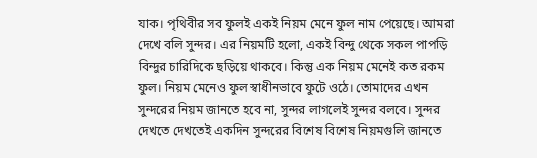যাক। পৃথিবীর সব ফুলই একই নিয়ম মেনে ফুল নাম পেয়েছে। আমরা দেখে বলি সুন্দর। এর নিয়মটি হলো, একই বিন্দু থেকে সকল পাপড়ি বিন্দুর চারিদিকে ছড়িয়ে থাকবে। কিন্তু এক নিয়ম মেনেই কত রকম ফুল। নিয়ম মেনেও ফুল স্বাধীনভাবে ফুটে ওঠে। তোমাদের এখন সুন্দরের নিয়ম জানতে হবে না, সুন্দর লাগলেই সুন্দর বলবে। সুন্দর দেখতে দেখতেই একদিন সুন্দরের বিশেষ বিশেষ নিয়মগুলি জানতে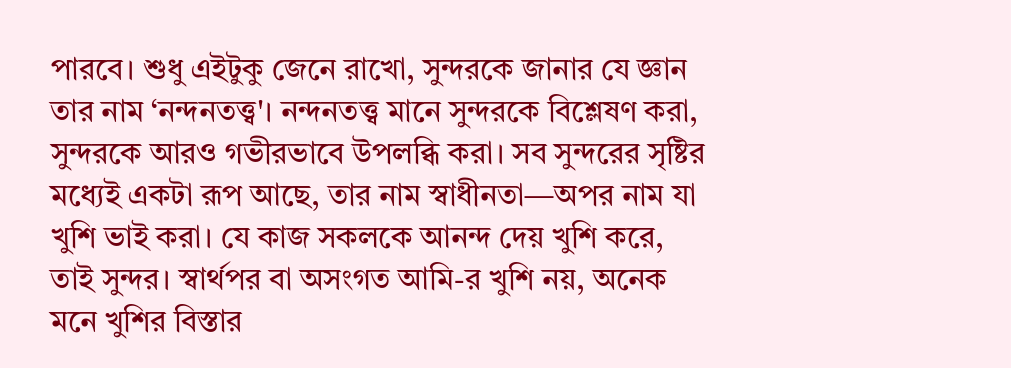পারবে। শুধু এইটুকু জেনে রাখো, সুন্দরকে জানার যে জ্ঞান তার নাম ‘নন্দনতত্ত্ব'। নন্দনতত্ত্ব মানে সুন্দরকে বিশ্লেষণ করা, সুন্দরকে আরও গভীরভাবে উপলব্ধি করা। সব সুন্দরের সৃষ্টির মধ্যেই একটা রূপ আছে, তার নাম স্বাধীনতা—অপর নাম যা খুশি ভাই করা। যে কাজ সকলকে আনন্দ দেয় খুশি করে, তাই সুন্দর। স্বার্থপর বা অসংগত আমি-র খুশি নয়, অনেক মনে খুশির বিস্তার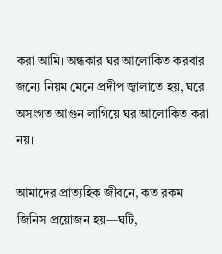করা আমি। অন্ধকার ঘর আলোকিত করবার জন্যে নিয়ম মেনে প্রদীপ জ্বালাতে হয়, ঘরে অসংগত আগুন লাগিয়ে ঘর আলোকিত করা নয়।

আমাদের প্রাত্যহিক জীবনে, কত রকম জিনিস প্রয়োজন হয়—ঘটি,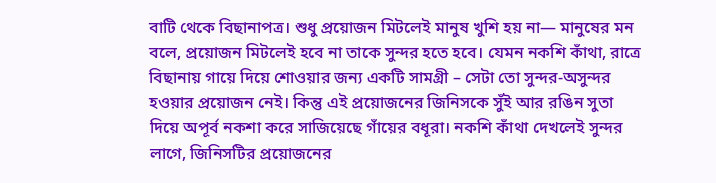বাটি থেকে বিছানাপত্র। শুধু প্রয়োজন মিটলেই মানুষ খুশি হয় না— মানুষের মন বলে, প্রয়োজন মিটলেই হবে না তাকে সুন্দর হতে হবে। যেমন নকশি কাঁথা, রাত্রে বিছানায় গায়ে দিয়ে শোওয়ার জন্য একটি সামগ্রী – সেটা তো সুন্দর-অসুন্দর হওয়ার প্রয়োজন নেই। কিন্তু এই প্রয়োজনের জিনিসকে সুঁই আর রঙিন সুতা দিয়ে অপূর্ব নকশা করে সাজিয়েছে গাঁয়ের বধূরা। নকশি কাঁথা দেখলেই সুন্দর লাগে, জিনিসটির প্রয়োজনের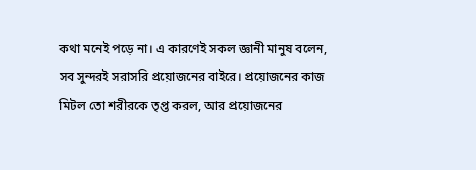কথা মনেই পড়ে না। এ কারণেই সকল জ্ঞানী মানুষ বলেন, সব সুন্দরই সরাসরি প্রয়োজনের বাইরে। প্রয়োজনের কাজ মিটল তো শরীরকে তৃপ্ত করল, আর প্রয়োজনের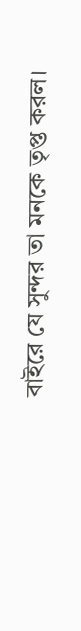বাইরে যে সুন্দর তা মনকে তৃপ্ত করল।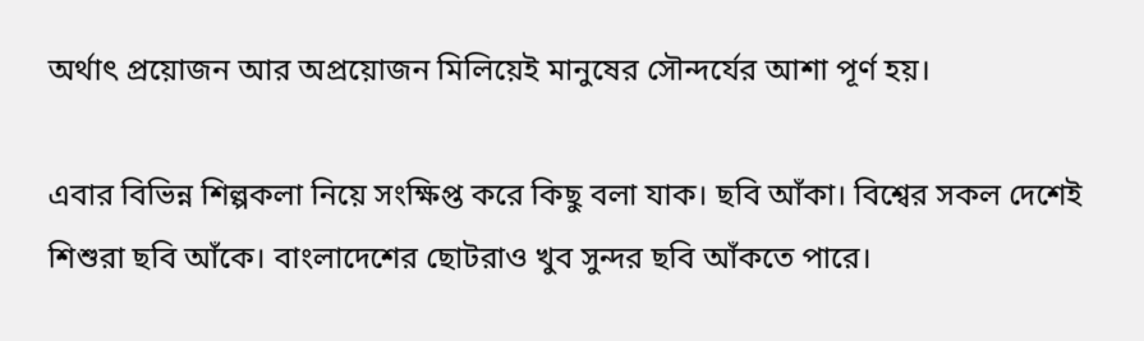অর্থাৎ প্রয়োজন আর অপ্রয়োজন মিলিয়েই মানুষের সৌন্দর্যের আশা পূর্ণ হয়।

এবার বিভিন্ন শিল্পকলা নিয়ে সংক্ষিপ্ত করে কিছু বলা যাক। ছবি আঁকা। বিশ্বের সকল দেশেই শিশুরা ছবি আঁকে। বাংলাদেশের ছোটরাও খুব সুন্দর ছবি আঁকতে পারে।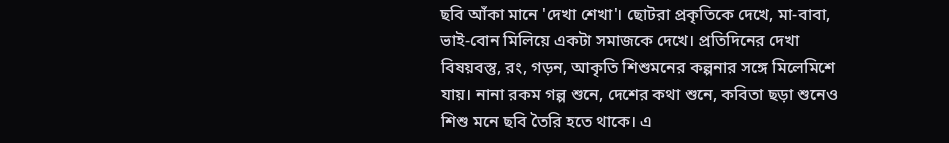ছবি আঁকা মানে 'দেখা শেখা'। ছোটরা প্রকৃতিকে দেখে, মা-বাবা, ভাই-বোন মিলিয়ে একটা সমাজকে দেখে। প্রতিদিনের দেখা বিষয়বস্তু, রং, গড়ন, আকৃতি শিশুমনের কল্পনার সঙ্গে মিলেমিশে যায়। নানা রকম গল্প শুনে, দেশের কথা শুনে, কবিতা ছড়া শুনেও শিশু মনে ছবি তৈরি হতে থাকে। এ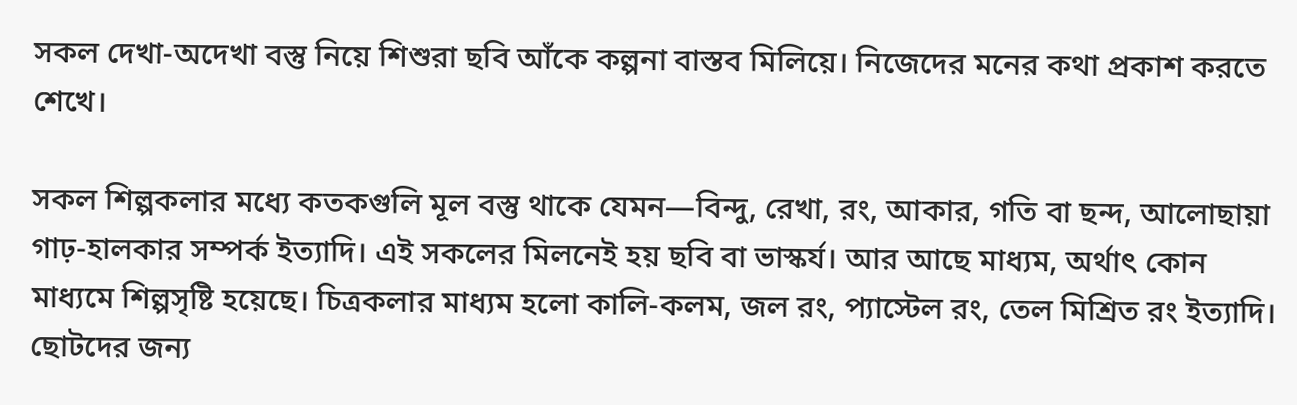সকল দেখা-অদেখা বস্তু নিয়ে শিশুরা ছবি আঁকে কল্পনা বাস্তব মিলিয়ে। নিজেদের মনের কথা প্রকাশ করতে শেখে।

সকল শিল্পকলার মধ্যে কতকগুলি মূল বস্তু থাকে যেমন—বিন্দু, রেখা, রং, আকার, গতি বা ছন্দ, আলোছায়া গাঢ়-হালকার সম্পর্ক ইত্যাদি। এই সকলের মিলনেই হয় ছবি বা ভাস্কর্য। আর আছে মাধ্যম, অর্থাৎ কোন মাধ্যমে শিল্পসৃষ্টি হয়েছে। চিত্রকলার মাধ্যম হলো কালি-কলম, জল রং, প্যাস্টেল রং, তেল মিশ্রিত রং ইত্যাদি। ছোটদের জন্য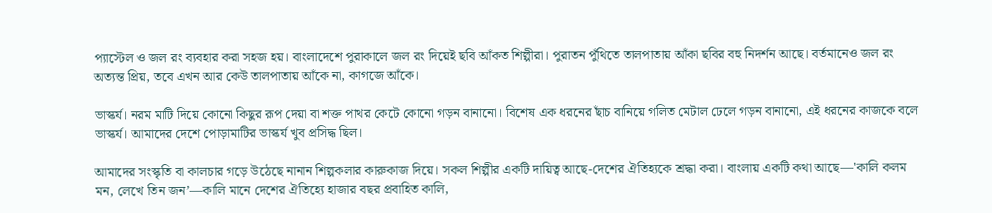প্যাস্টেল ও জল রং ব্যবহার করা সহজ হয়। বাংলাদেশে পুরাকালে জল রং দিয়েই ছবি আঁকত শিল্পীরা। পুরাতন পুঁথিতে তালপাতায় আঁকা ছবির বহু নিদর্শন আছে। বর্তমানেও জল রং অত্যন্ত প্রিয়, তবে এখন আর কেউ তালপাতায় আঁকে না, কাগজে আঁকে।

ভাস্কর্য। নরম মাটি দিয়ে কোনো কিছুর রূপ দেয়া বা শক্ত পাথর কেটে কোনো গড়ন বানানো। বিশেষ এক ধরনের ছাঁচ বানিয়ে গলিত মেটাল ঢেলে গড়ন বানানো, এই ধরনের কাজকে বলে ভাস্কর্য। আমাদের দেশে পোড়ামাটির ভাস্কর্য খুব প্রসিদ্ধ ছিল।

আমাদের সংস্কৃতি বা কালচার গড়ে উঠেছে নানান শিল্পকলার কারুকাজ দিয়ে। সকল শিল্পীর একটি দায়িত্ব আছে-দেশের ঐতিহ্যকে শ্রদ্ধা করা। বাংলায় একটি কথা আছে—'কালি কলম মন, লেখে তিন জন’—কালি মানে দেশের ঐতিহ্যে হাজার বছর প্রবাহিত কালি,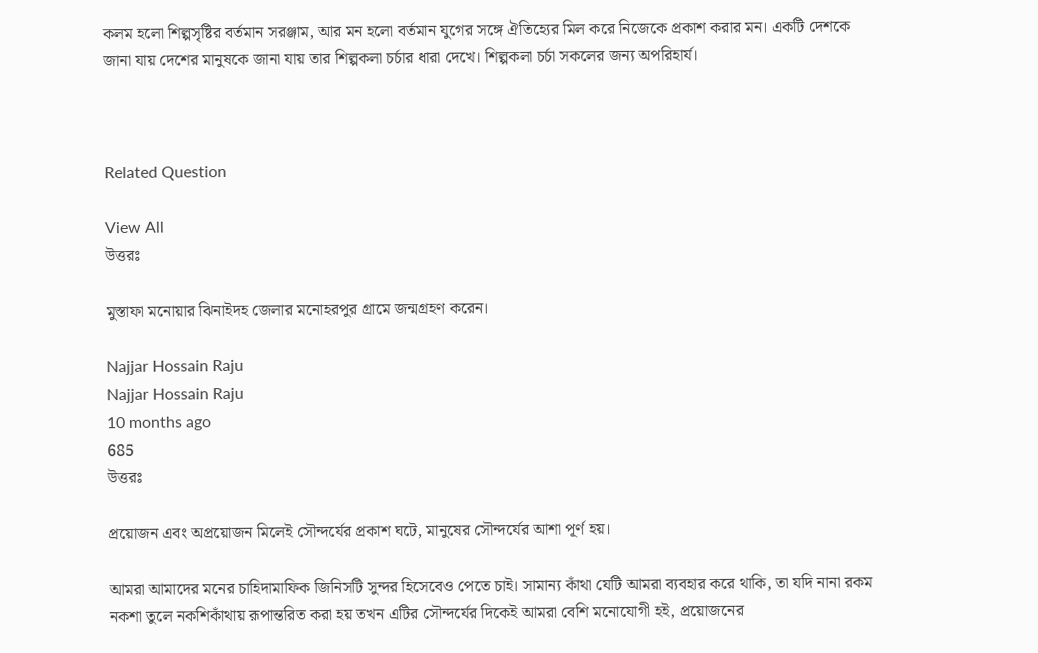কলম হলো শিল্পসৃষ্টির বর্তমান সরঞ্জাম, আর মন হলো বর্তমান যুগের সঙ্গে ঐতিহ্যের মিল করে নিজেকে প্রকাশ করার মন। একটি দেশকে জানা যায় দেশের মানুষকে জানা যায় তার শিল্পকলা চর্চার ধারা দেখে। শিল্পকলা চর্চা সকলের জন্য অপরিহার্য।



Related Question

View All
উত্তরঃ

মুস্তাফা মনোয়ার ঝিনাইদহ জেলার মনোহরপুর গ্রামে জন্মগ্রহণ করেন।

Najjar Hossain Raju
Najjar Hossain Raju
10 months ago
685
উত্তরঃ

প্রয়োজন এবং অপ্রয়োজন মিলেই সৌন্দর্যের প্রকাশ ঘটে, মানুষের সৌন্দর্যের আশা পূর্ণ হয়।

আমরা আমাদের মনের চাহিদামাফিক জিনিসটি সুন্দর হিসেবেও পেতে চাই। সামান্য কাঁথা যেটি আমরা ব্যবহার করে থাকি, তা যদি নানা রকম নকশা তুলে নকশিকাঁথায় রূপান্তরিত করা হয় তখন এটির সৌন্দর্যের দিকেই আমরা বেশি মনোযোগী হই, প্রয়োজনের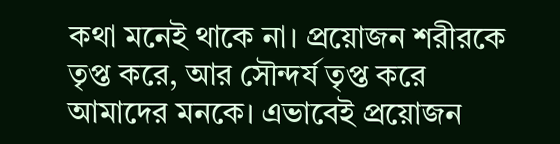কথা মনেই থাকে না। প্রয়োজন শরীরকে তৃপ্ত করে, আর সৌন্দর্য তৃপ্ত করে আমাদের মনকে। এভাবেই প্রয়োজন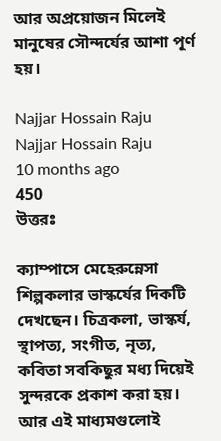আর অপ্রয়োজন মিলেই মানুষের সৌন্দর্যের আশা পূর্ণ হয়।

Najjar Hossain Raju
Najjar Hossain Raju
10 months ago
450
উত্তরঃ

ক্যাম্পাসে মেহেরুন্নেসা শিল্পকলার ভাস্কর্যের দিকটি দেখছেন। চিত্রকলা, ভাস্কর্য, স্থাপত্য, সংগীত, নৃত্য, কবিতা সবকিছুর মধ্য দিয়েই সুন্দরকে প্রকাশ করা হয়। আর এই মাধ্যমগুলোই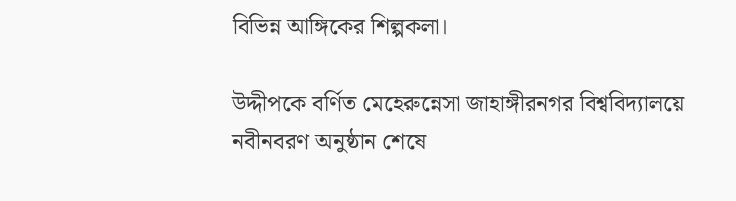বিভিন্ন আঙ্গিকের শিল্পকলা।

উদ্দীপকে বর্ণিত মেহেরুন্নেসা জাহাঙ্গীরনগর বিশ্ববিদ্যালয়ে নবীনবরণ অনুষ্ঠান শেষে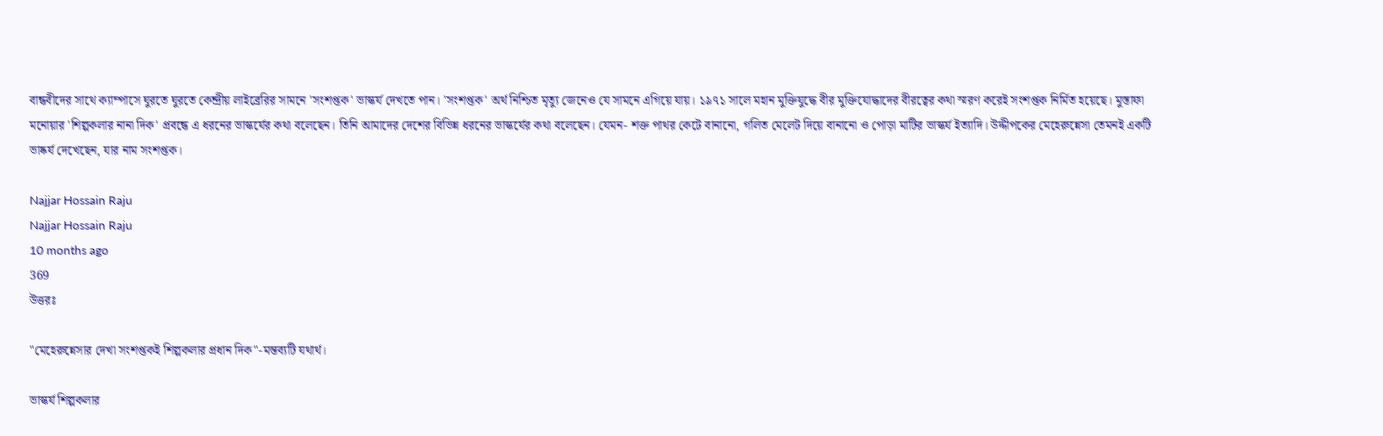বান্ধবীদের সাথে ক্যাম্পাসে ঘুরতে ঘুরতে কেন্দ্রীয় লাইব্রেরির সামনে 'সংশপ্তক' ভাস্কর্য দেখতে পান। 'সংশপ্তক' অর্থ নিশ্চিত মৃত্যু জেনেও যে সামনে এগিয়ে যায়। ১৯৭১ সালে মহান মুক্তিযুদ্ধে বীর মুক্তিযোদ্ধাদের বীরত্বের কথা স্মরণ করেই সংশপ্তক নির্মিত হয়েছে। মুস্তাফা মনোয়ার 'শিল্পকলার নানা দিক' প্রবন্ধে এ ধরনের ভাস্কর্যের কথা বলেছেন। তিনি আমাদের দেশের বিভিন্ন ধরনের ভাস্কর্যের কথা বলেছেন। যেমন- শক্ত পাথর কেটে বানানো, গলিত মেলেট দিয়ে বানানো ও পোড়া মাটির ভাস্কর্য ইত্যাদি। উদ্দীপকের মেহেরুন্নেসা তেমনই একটি ভাষ্কর্য দেখেছেন, যার নাম সংশপ্তক।

Najjar Hossain Raju
Najjar Hossain Raju
10 months ago
369
উত্তরঃ

"মেহেরুন্নেসার দেখা সংশপ্তকই শিল্পকলার প্রধান দিক"-মন্তব্যটি যথার্থ।

ভাস্কর্য শিল্পকলার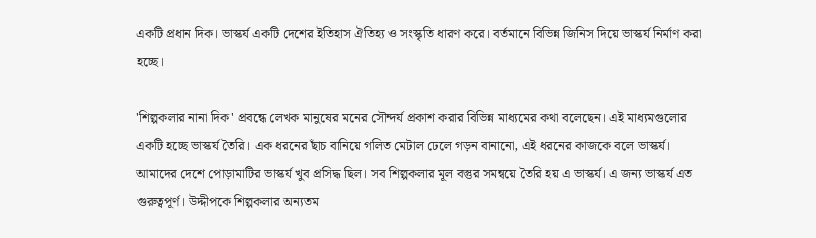একটি প্রধান দিক। ভাস্কর্য একটি দেশের ইতিহাস ঐতিহ্য ও সংস্কৃতি ধারণ করে। বর্তমানে বিভিন্ন জিনিস দিয়ে ভাস্কর্য নির্মাণ করা হচ্ছে।

'শিল্পকলার নানা দিক' প্রবন্ধে লেখক মানুষের মনের সৌন্দর্য প্রকাশ করার বিভিন্ন মাধ্যমের কথা বলেছেন। এই মাধ্যমগুলোর একটি হচ্ছে ভাস্কর্য তৈরি। এক ধরনের ছাঁচ বানিয়ে গলিত মেটাল ঢেলে গড়ন বানানো, এই ধরনের কাজকে বলে ভাস্কর্য। আমাদের দেশে পোড়ামাটির ভাস্কর্য খুব প্রসিদ্ধ ছিল। সব শিল্পকলার মূল বস্তুর সমন্বয়ে তৈরি হয় এ ভাস্কর্য। এ জন্য ভাস্কর্য এত গুরুত্বপূর্ণ। উদ্দীপকে শিল্পকলার অন্যতম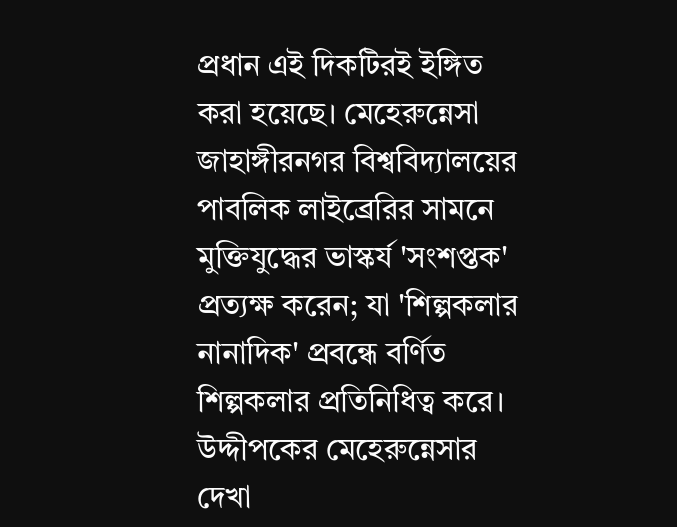প্রধান এই দিকটিরই ইঙ্গিত করা হয়েছে। মেহেরুন্নেসা জাহাঙ্গীরনগর বিশ্ববিদ্যালয়ের পাবলিক লাইব্রেরির সামনে মুক্তিযুদ্ধের ভাস্কর্য 'সংশপ্তক' প্রত্যক্ষ করেন; যা 'শিল্পকলার নানাদিক' প্রবন্ধে বর্ণিত শিল্পকলার প্রতিনিধিত্ব করে।
উদ্দীপকের মেহেরুন্নেসার দেখা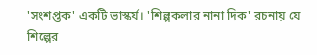'সংশপ্তক' একটি ভাস্কর্য। 'শিল্পকলার নানা দিক' রচনায় যে শিল্পের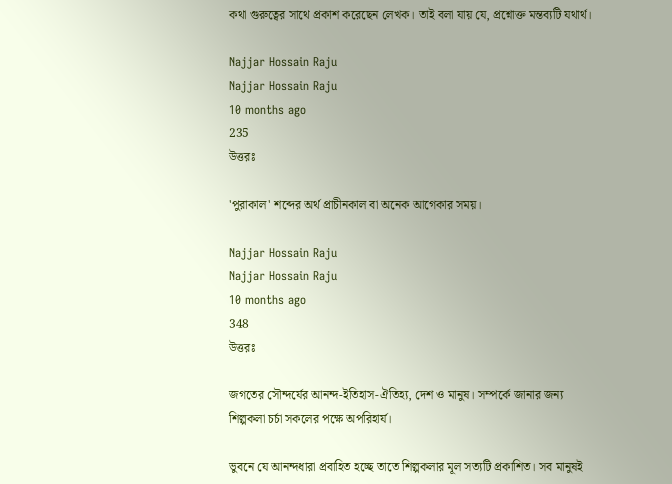কথা গুরুত্বের সাথে প্রকাশ করেছেন লেখক। তাই বলা যায় যে, প্রশ্নোক্ত মন্তব্যটি যথার্থ।

Najjar Hossain Raju
Najjar Hossain Raju
10 months ago
235
উত্তরঃ

'পুরাকাল' শব্দের অর্থ প্রাচীনকাল বা অনেক আগেকার সময়।

Najjar Hossain Raju
Najjar Hossain Raju
10 months ago
348
উত্তরঃ

জগতের সৌন্দর্যের আনন্দ-ইতিহাস-ঐতিহ্য, দেশ ও মানুষ। সম্পর্কে জানার জন্য শিল্পকলা চর্চা সকলের পক্ষে অপরিহার্য।

ভুবনে যে আনন্দধারা প্রবাহিত হচ্ছে তাতে শিল্পকলার মূল সত্যটি প্রকাশিত। সব মানুষই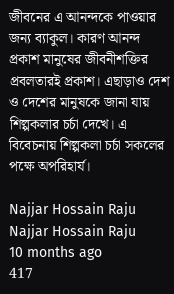জীবনের এ আনন্দকে পাওয়ার জন্য ব্যাকুল। কারণ আনন্দ প্রকাশ মানুষের জীবনীশক্তির প্রবলতারই প্রকাশ। এছাড়াও দেশ ও দেশের মানুষকে জানা যায় শিল্পকলার চর্চা দেখে। এ বিবেচনায় শিল্পকলা চর্চা সকলের পক্ষে অপরিহার্য।

Najjar Hossain Raju
Najjar Hossain Raju
10 months ago
417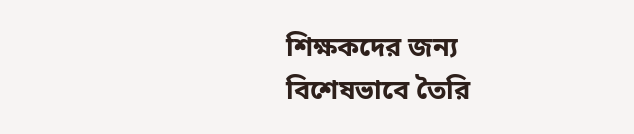শিক্ষকদের জন্য বিশেষভাবে তৈরি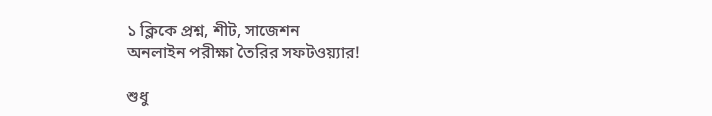১ ক্লিকে প্রশ্ন, শীট, সাজেশন
অনলাইন পরীক্ষা তৈরির সফটওয়্যার!

শুধু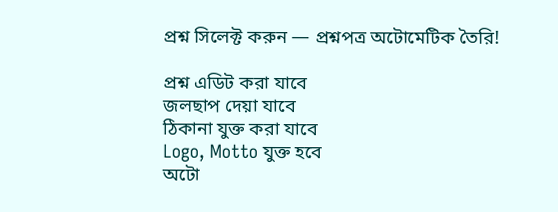প্রশ্ন সিলেক্ট করুন — প্রশ্নপত্র অটোমেটিক তৈরি!

প্রশ্ন এডিট করা যাবে
জলছাপ দেয়া যাবে
ঠিকানা যুক্ত করা যাবে
Logo, Motto যুক্ত হবে
অটো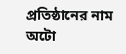প্রতিষ্ঠানের নাম
অটো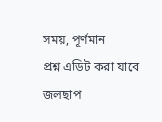সময়, পূর্ণমান
প্রশ্ন এডিট করা যাবে
জলছাপ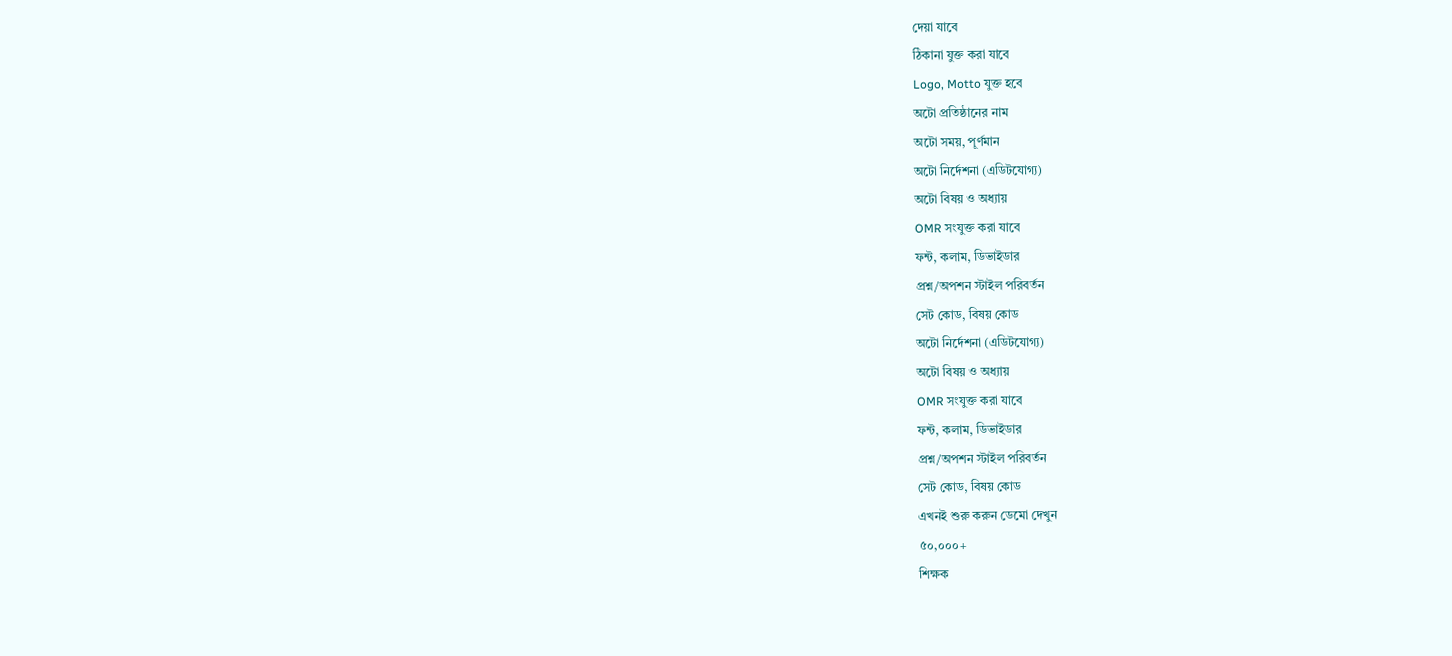দেয়া যাবে
ঠিকানা যুক্ত করা যাবে
Logo, Motto যুক্ত হবে
অটো প্রতিষ্ঠানের নাম
অটো সময়, পূর্ণমান
অটো নির্দেশনা (এডিটযোগ্য)
অটো বিষয় ও অধ্যায়
OMR সংযুক্ত করা যাবে
ফন্ট, কলাম, ডিভাইডার
প্রশ্ন/অপশন স্টাইল পরিবর্তন
সেট কোড, বিষয় কোড
অটো নির্দেশনা (এডিটযোগ্য)
অটো বিষয় ও অধ্যায়
OMR সংযুক্ত করা যাবে
ফন্ট, কলাম, ডিভাইডার
প্রশ্ন/অপশন স্টাইল পরিবর্তন
সেট কোড, বিষয় কোড
এখনই শুরু করুন ডেমো দেখুন
৫০,০০০+
শিক্ষক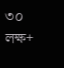৩০ লক্ষ+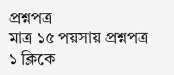প্রশ্নপত্র
মাত্র ১৫ পয়সায় প্রশ্নপত্র
১ ক্লিকে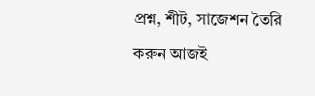প্রশ্ন, শীট, সাজেশন তৈরি করুন আজই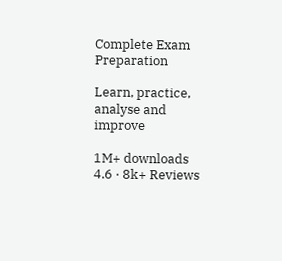Complete Exam
Preparation

Learn, practice, analyse and improve

1M+ downloads
4.6 · 8k+ Reviews